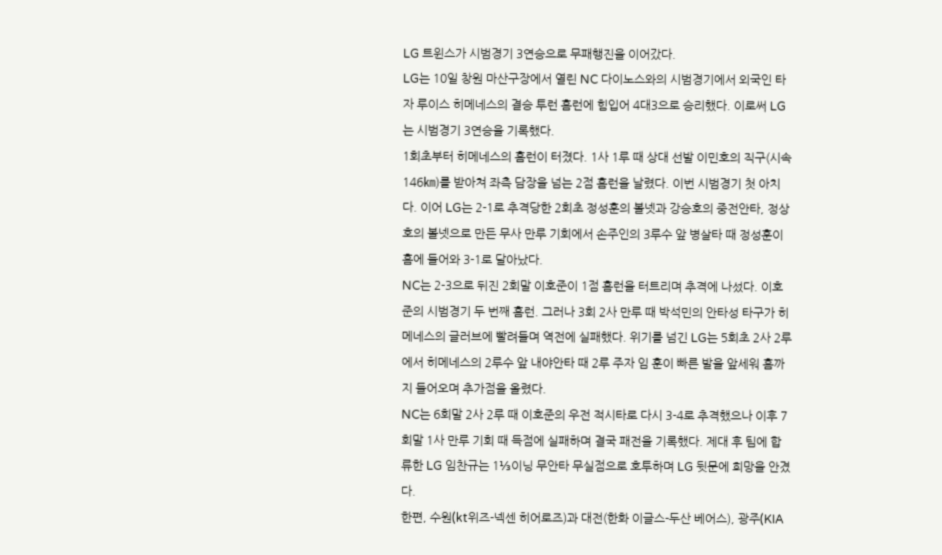LG 트윈스가 시범경기 3연승으로 무패행진을 이어갔다.
LG는 10일 창원 마산구장에서 열린 NC 다이노스와의 시범경기에서 외국인 타자 루이스 히메네스의 결승 투런 홈런에 힘입어 4대3으로 승리했다. 이로써 LG는 시범경기 3연승을 기록했다.
1회초부터 히메네스의 홈런이 터졌다. 1사 1루 때 상대 선발 이민호의 직구(시속 146㎞)를 받아쳐 좌측 담장을 넘는 2점 홈런을 날렸다. 이번 시범경기 첫 아치다. 이어 LG는 2-1로 추격당한 2회초 정성훈의 볼넷과 강승호의 중전안타, 정상호의 볼넷으로 만든 무사 만루 기회에서 손주인의 3루수 앞 병살타 때 정성훈이 홈에 들어와 3-1로 달아났다.
NC는 2-3으로 뒤진 2회말 이호준이 1점 홈런을 터트리며 추격에 나섰다. 이호준의 시범경기 두 번째 홈런. 그러나 3회 2사 만루 때 박석민의 안타성 타구가 히메네스의 글러브에 빨려들며 역전에 실패했다. 위기를 넘긴 LG는 5회초 2사 2루에서 히메네스의 2루수 앞 내야안타 때 2루 주자 임 훈이 빠른 발을 앞세워 홈까지 들어오며 추가점을 올렸다.
NC는 6회말 2사 2루 때 이호준의 우전 적시타로 다시 3-4로 추격했으나 이후 7회말 1사 만루 기회 때 득점에 실패하며 결국 패전을 기록했다. 제대 후 팀에 합류한 LG 임찬규는 1⅓이닝 무안타 무실점으로 호투하며 LG 뒷문에 희망을 안겼다.
한편, 수원(kt위즈-넥센 히어로즈)과 대전(한화 이글스-두산 베어스), 광주(KIA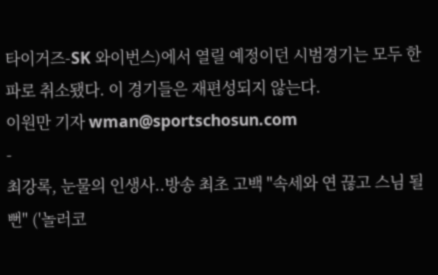타이거즈-SK 와이번스)에서 열릴 예정이던 시범경기는 모두 한파로 취소됐다. 이 경기들은 재편성되지 않는다.
이원만 기자 wman@sportschosun.com
-
최강록, 눈물의 인생사..방송 최초 고백 "속세와 연 끊고 스님 될 뻔" ('놀러코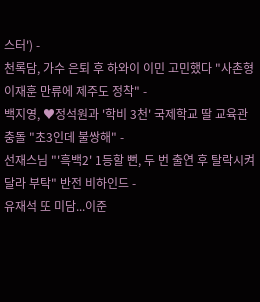스터') -
천록담, 가수 은퇴 후 하와이 이민 고민했다 "사촌형 이재훈 만류에 제주도 정착" -
백지영, ♥정석원과 '학비 3천' 국제학교 딸 교육관 충돌 "초3인데 불쌍해" -
선재스님 "'흑백2' 1등할 뻔, 두 번 출연 후 탈락시켜달라 부탁" 반전 비하인드 -
유재석 또 미담...이준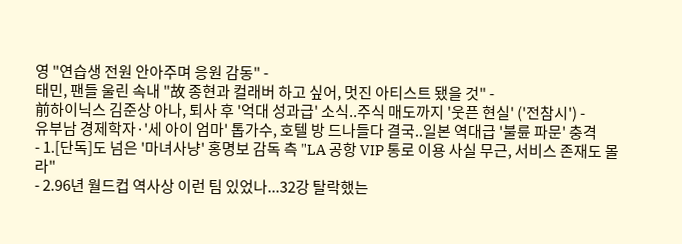영 "연습생 전원 안아주며 응원 감동" -
태민, 팬들 울린 속내 "故 종현과 컬래버 하고 싶어, 멋진 아티스트 됐을 것" -
前하이닉스 김준상 아나, 퇴사 후 '억대 성과급' 소식..주식 매도까지 '웃픈 현실' ('전참시') -
유부남 경제학자·'세 아이 엄마' 톱가수, 호텔 방 드나들다 결국..일본 역대급 '불륜 파문' 충격
- 1.[단독]도 넘은 '마녀사냥' 홍명보 감독 측 "LA 공항 VIP 통로 이용 사실 무근, 서비스 존재도 몰라"
- 2.96년 월드컵 역사상 이런 팀 있었나...32강 탈락했는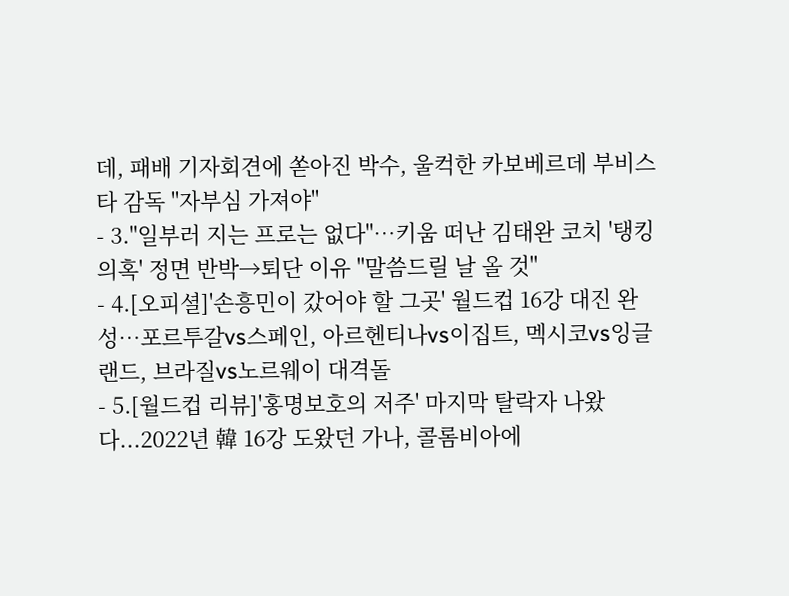데, 패배 기자회견에 쏟아진 박수, 울컥한 카보베르데 부비스타 감독 "자부심 가져야"
- 3."일부러 지는 프로는 없다"…키움 떠난 김태완 코치 '탱킹 의혹' 정면 반박→퇴단 이유 "말씀드릴 날 올 것"
- 4.[오피셜]'손흥민이 갔어야 할 그곳' 월드컵 16강 대진 완성…포르투갈vs스페인, 아르헨티나vs이집트, 멕시코vs잉글랜드, 브라질vs노르웨이 대격돌
- 5.[월드컵 리뷰]'홍명보호의 저주' 마지막 탈락자 나왔다...2022년 韓 16강 도왔던 가나, 콜롬비아에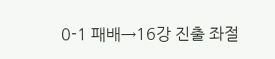0-1 패배→16강 진출 좌절